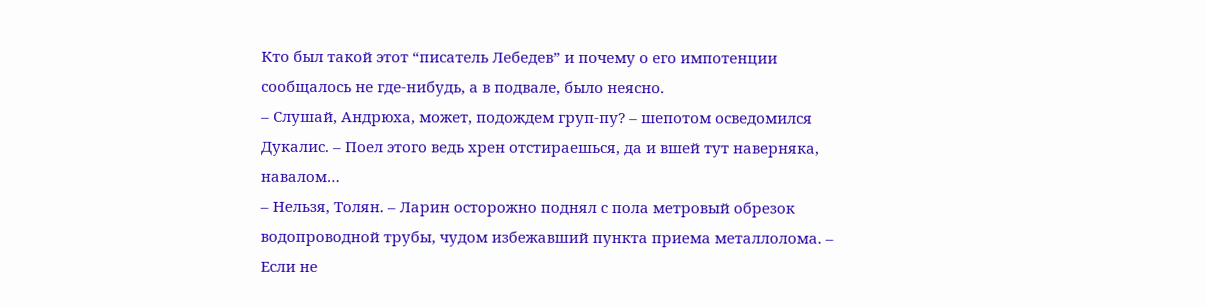Кто был такой этот “писатель Лебедев” и почему о его импотенции сообщалось не где-нибудь, а в подвале, было неясно.
– Слушай, Андрюха, может, подождем груп-пу? – шепотом осведомился Дукалис. – Поел этого ведь хрен отстираешься, да и вшей тут наверняка, навалом…
– Нельзя, Толян. – Ларин осторожно поднял с пола метровый обрезок водопроводной трубы, чудом избежавший пункта приема металлолома. – Если не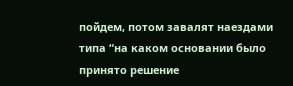пойдем, потом завалят наездами типа “на каком основании было принято решение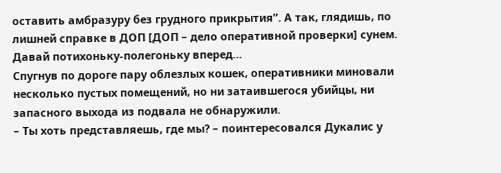оставить амбразуру без грудного прикрытия”. А так, глядишь, по лишней справке в ДОП [ДОП – дело оперативной проверки] сунем. Давай потихоньку-полегоньку вперед…
Спугнув по дороге пару облезлых кошек, оперативники миновали несколько пустых помещений, но ни затаившегося убийцы, ни запасного выхода из подвала не обнаружили.
– Ты хоть представляешь, где мы? – поинтересовался Дукалис у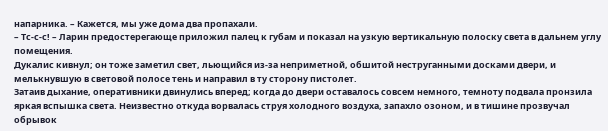напарника. – Кажется, мы уже дома два пропахали.
– Тс-с-с! – Ларин предостерегающе приложил палец к губам и показал на узкую вертикальную полоску света в дальнем углу помещения.
Дукалис кивнул; он тоже заметил свет, льющийся из-за неприметной, обшитой неструганными досками двери, и мелькнувшую в световой полосе тень и направил в ту сторону пистолет.
Затаив дыхание, оперативники двинулись вперед; когда до двери оставалось совсем немного, темноту подвала пронзила яркая вспышка света. Неизвестно откуда ворвалась струя холодного воздуха, запахло озоном, и в тишине прозвучал обрывок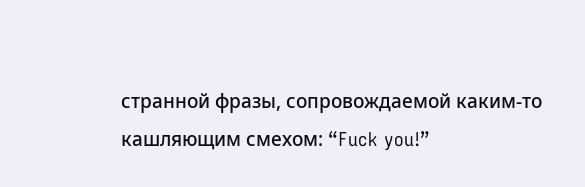странной фразы, сопровождаемой каким-то кашляющим смехом: “Fuck you!”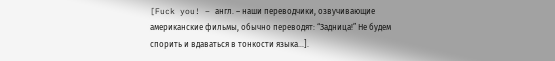[Fuck you! – англ. – наши переводчики, озвучивающие американские фильмы, обычно переводят: “Задница!” Не будем спорить и вдаваться в тонкости языка…].